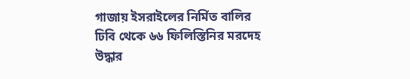গাজায় ইসরাইলের নির্মিত বালির ঢিবি থেকে ৬৬ ফিলিস্তিনির মরদেহ উদ্ধার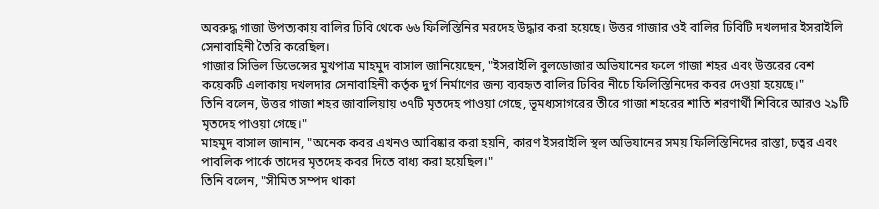অবরুদ্ধ গাজা উপত্যকায় বালির ঢিবি থেকে ৬৬ ফিলিস্তিনির মরদেহ উদ্ধার করা হয়েছে। উত্তর গাজার ওই বালির ঢিবিটি দখলদার ইসরাইলি সেনাবাহিনী তৈরি করেছিল।
গাজার সিভিল ডিভেন্সের মুখপাত্র মাহমুদ বাসাল জানিয়েছেন, "ইসরাইলি বুলডোজার অভিযানের ফলে গাজা শহর এবং উত্তরের বেশ কয়েকটি এলাকায় দখলদার সেনাবাহিনী কর্তৃক দুর্গ নির্মাণের জন্য ব্যবহৃত বালির ঢিবির নীচে ফিলিস্তিনিদের কবর দেওয়া হয়েছে।"
তিনি বলেন, উত্তর গাজা শহর জাবালিয়ায় ৩৭টি মৃতদেহ পাওয়া গেছে, ভূমধ্যসাগরের তীরে গাজা শহরের শাতি শরণার্থী শিবিরে আরও ২৯টি মৃতদেহ পাওয়া গেছে।"
মাহমুদ বাসাল জানান, "অনেক কবর এখনও আবিষ্কার করা হয়নি, কারণ ইসরাইলি স্থল অভিযানের সময় ফিলিস্তিনিদের রাস্তা, চত্বর এবং পাবলিক পার্কে তাদের মৃতদেহ কবর দিতে বাধ্য করা হয়েছিল।"
তিনি বলেন, "সীমিত সম্পদ থাকা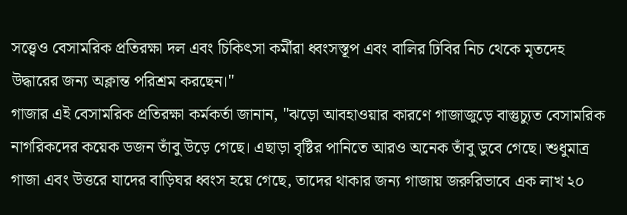সত্ত্বেও বেসামরিক প্রতিরক্ষা দল এবং চিকিৎসা কর্মীরা ধ্বংসস্তূপ এবং বালির ঢিবির নিচ থেকে মৃতদেহ উদ্ধারের জন্য অক্লান্ত পরিশ্রম করছেন।"
গাজার এই বেসামরিক প্রতিরক্ষা কর্মকর্তা জানান, "ঝড়ো আবহাওয়ার কারণে গাজাজুড়ে বাস্তুচ্যুত বেসামরিক নাগরিকদের কয়েক ডজন তাঁবু উড়ে গেছে। এছাড়া বৃষ্টির পানিতে আরও অনেক তাঁবু ডুবে গেছে। শুধুমাত্র গাজা এবং উত্তরে যাদের বাড়িঘর ধ্বংস হয়ে গেছে, তাদের থাকার জন্য গাজায় জরুরিভাবে এক লাখ ২০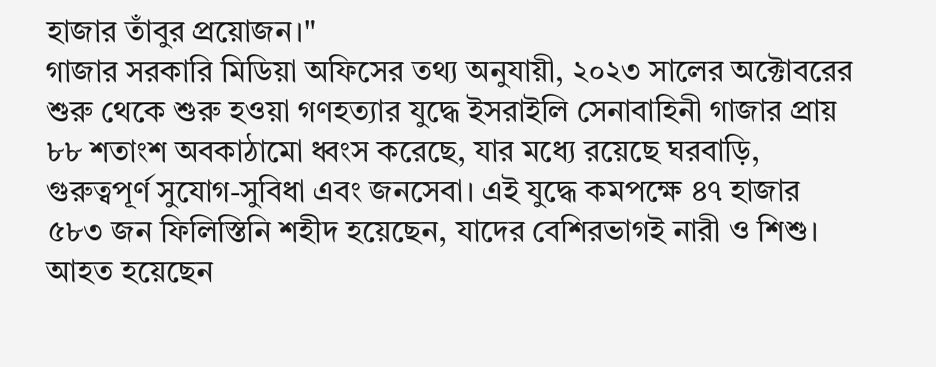হাজার তাঁবুর প্রয়োজন।"
গাজার সরকারি মিডিয়া অফিসের তথ্য অনুযায়ী, ২০২৩ সালের অক্টোবরের শুরু থেকে শুরু হওয়া গণহত্যার যুদ্ধে ইসরাইলি সেনাবাহিনী গাজার প্রায় ৮৮ শতাংশ অবকাঠামো ধ্বংস করেছে, যার মধ্যে রয়েছে ঘরবাড়ি, গুরুত্বপূর্ণ সুযোগ-সুবিধা এবং জনসেবা। এই যুদ্ধে কমপক্ষে ৪৭ হাজার ৫৮৩ জন ফিলিস্তিনি শহীদ হয়েছেন, যাদের বেশিরভাগই নারী ও শিশু। আহত হয়েছেন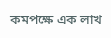কমপক্ষে এক লাখ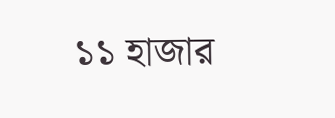১১ হাজার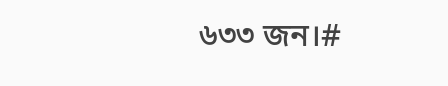৬৩৩ জন।#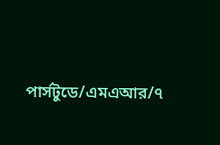পার্সটুডে/এমএআর/৭